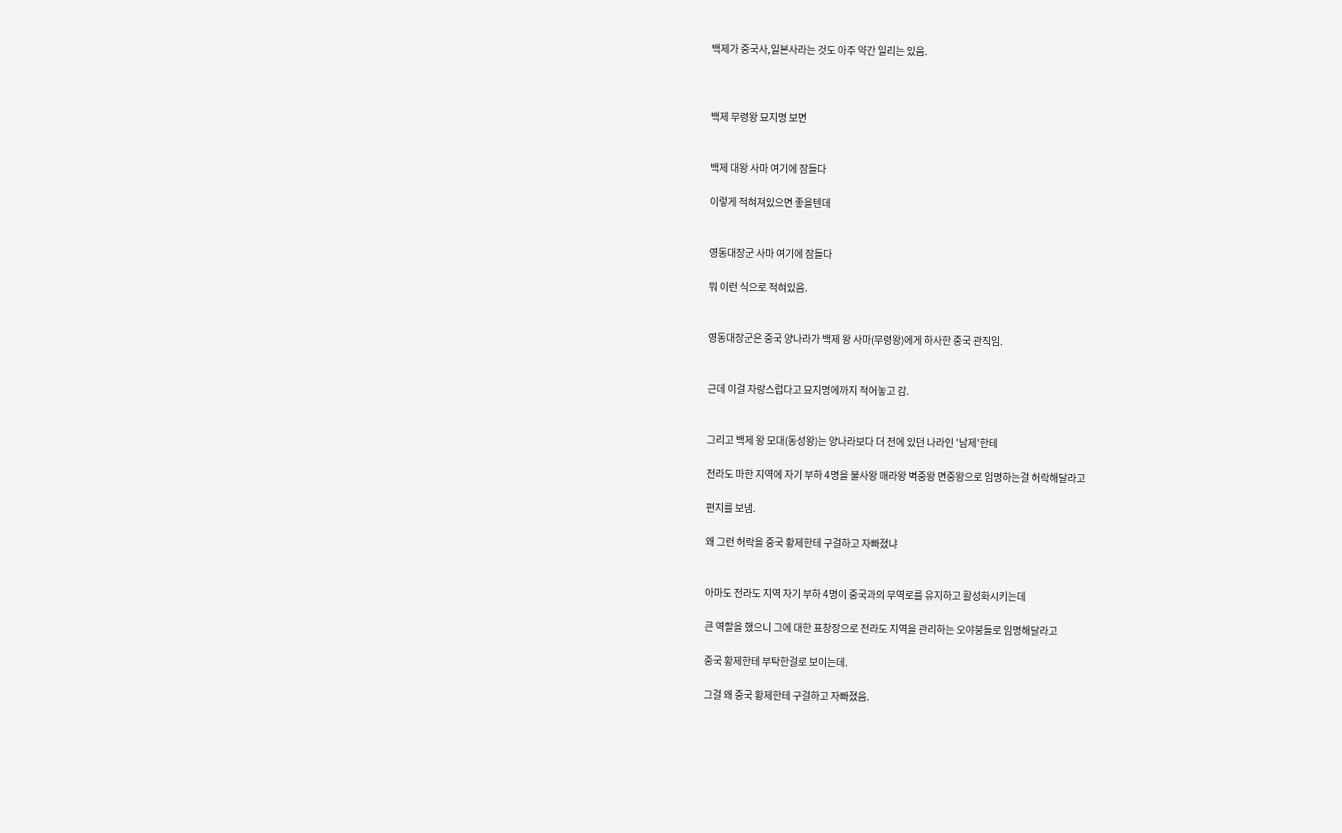백제가 중국사,일본사라는 것도 아주 약간 일리는 있음.



백제 무령왕 묘지명 보면


백제 대왕 사마 여기에 잠들다

이렇게 적혀져있으면 좋을텐데


영동대장군 사마 여기에 잠들다

뭐 이런 식으로 적혀있음.


영동대장군은 중국 양나라가 백제 왕 사마(무령왕)에게 하사한 중국 관직임.


근데 이걸 자랑스럽다고 묘지명에까지 적어놓고 감.


그리고 백제 왕 모대(동성왕)는 양나라보다 더 전에 있던 나라인 '남제'한테

전라도 마한 지역에 자기 부하 4명을 불사왕 매라왕 벽중왕 면중왕으로 임명하는걸 허락해달라고

편지를 보냄.

왜 그런 허락을 중국 황제한테 구걸하고 자빠졌냐


아마도 전라도 지역 자기 부하 4명이 중국과의 무역로를 유지하고 활성화시키는데

큰 역할을 했으니 그에 대한 표창장으로 전라도 지역을 관리하는 오야붕들로 임명해달라고

중국 황제한테 부탁한걸로 보이는데.

그걸 왜 중국 황제한테 구걸하고 자빠졌음.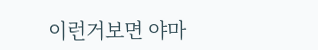이런거보면 야마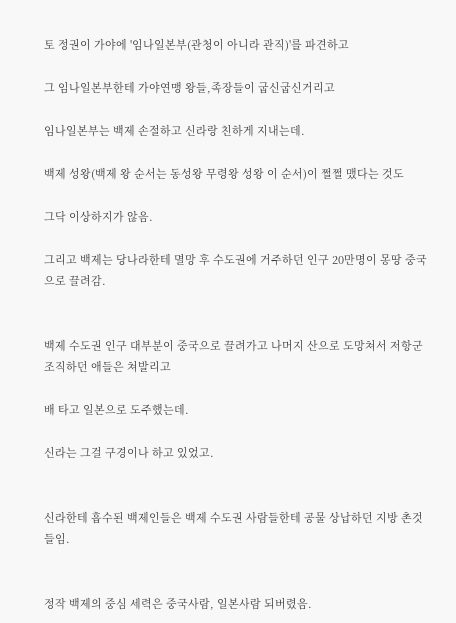토 정권이 가야에 '임나일본부(관청이 아니라 관직)'를 파견하고

그 임나일본부한테 가야연맹 왕들,족장들이 굽신굽신거리고

임나일본부는 백제 손절하고 신라랑 친하게 지내는데.

백제 성왕(백제 왕 순서는 동성왕 무령왕 성왕 이 순서)이 쩔쩔 맸다는 것도

그닥 이상하지가 않음.

그리고 백제는 당나라한테 멸망 후 수도권에 거주하던 인구 20만명이 몽땅 중국으로 끌려감.


백제 수도권 인구 대부분이 중국으로 끌려가고 나머지 산으로 도망쳐서 저항군 조직하던 애들은 쳐발리고

배 타고 일본으로 도주했는데.

신라는 그걸 구경이나 하고 있었고.


신라한테 흡수된 백제인들은 백제 수도권 사람들한테 공물 상납하던 지방 촌것들임.


정작 백제의 중심 세력은 중국사람, 일본사람 되버렸음.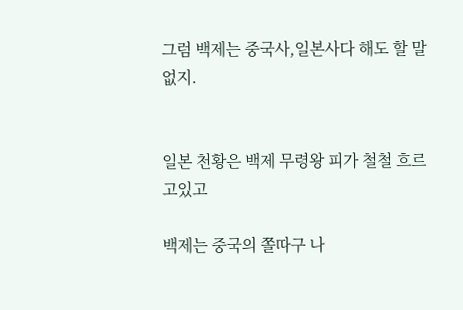그럼 백제는 중국사,일본사다 해도 할 말 없지.


일본 천황은 백제 무령왕 피가 철철 흐르고있고

백제는 중국의 쫄따구 나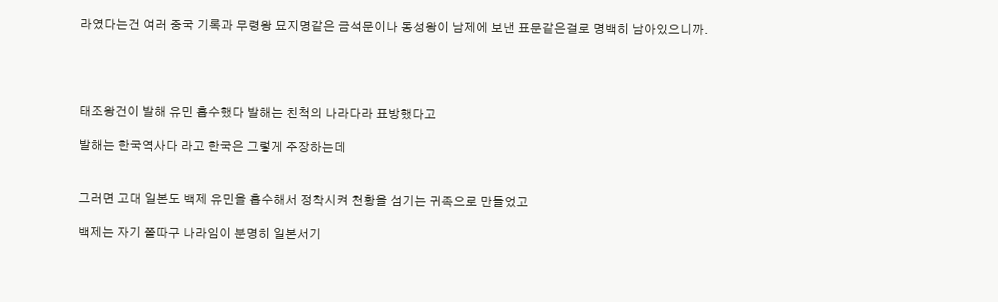라였다는건 여러 중국 기록과 무령왕 묘지명같은 금석문이나 동성왕이 남제에 보낸 표문같은걸로 명백히 남아있으니까.




태조왕건이 발해 유민 흡수했다 발해는 친척의 나라다라 표방했다고

발해는 한국역사다 라고 한국은 그렇게 주장하는데


그러면 고대 일본도 백제 유민을 흡수해서 정착시켜 천황을 섬기는 귀족으로 만들었고

백제는 자기 쫄따구 나라임이 분명히 일본서기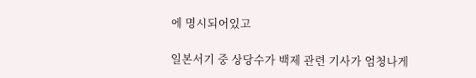에 명시되어있고

일본서기 중 상당수가 백제 관련 기사가 엄청나게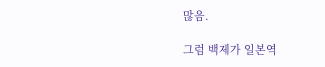많음.

그럼 백제가 일본역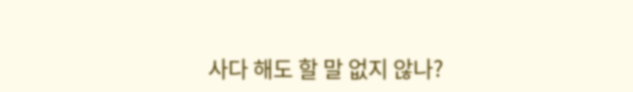사다 해도 할 말 없지 않나?